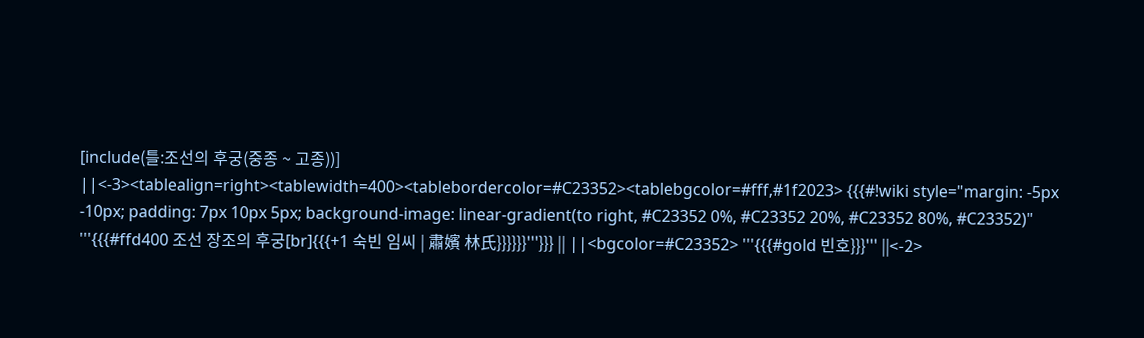[include(틀:조선의 후궁(중종 ~ 고종))] ||<-3><tablealign=right><tablewidth=400><tablebordercolor=#C23352><tablebgcolor=#fff,#1f2023> {{{#!wiki style="margin: -5px -10px; padding: 7px 10px 5px; background-image: linear-gradient(to right, #C23352 0%, #C23352 20%, #C23352 80%, #C23352)" '''{{{#ffd400 조선 장조의 후궁[br]{{{+1 숙빈 임씨 | 肅嬪 林氏}}}}}}'''}}} || ||<bgcolor=#C23352> '''{{{#gold 빈호}}}''' ||<-2>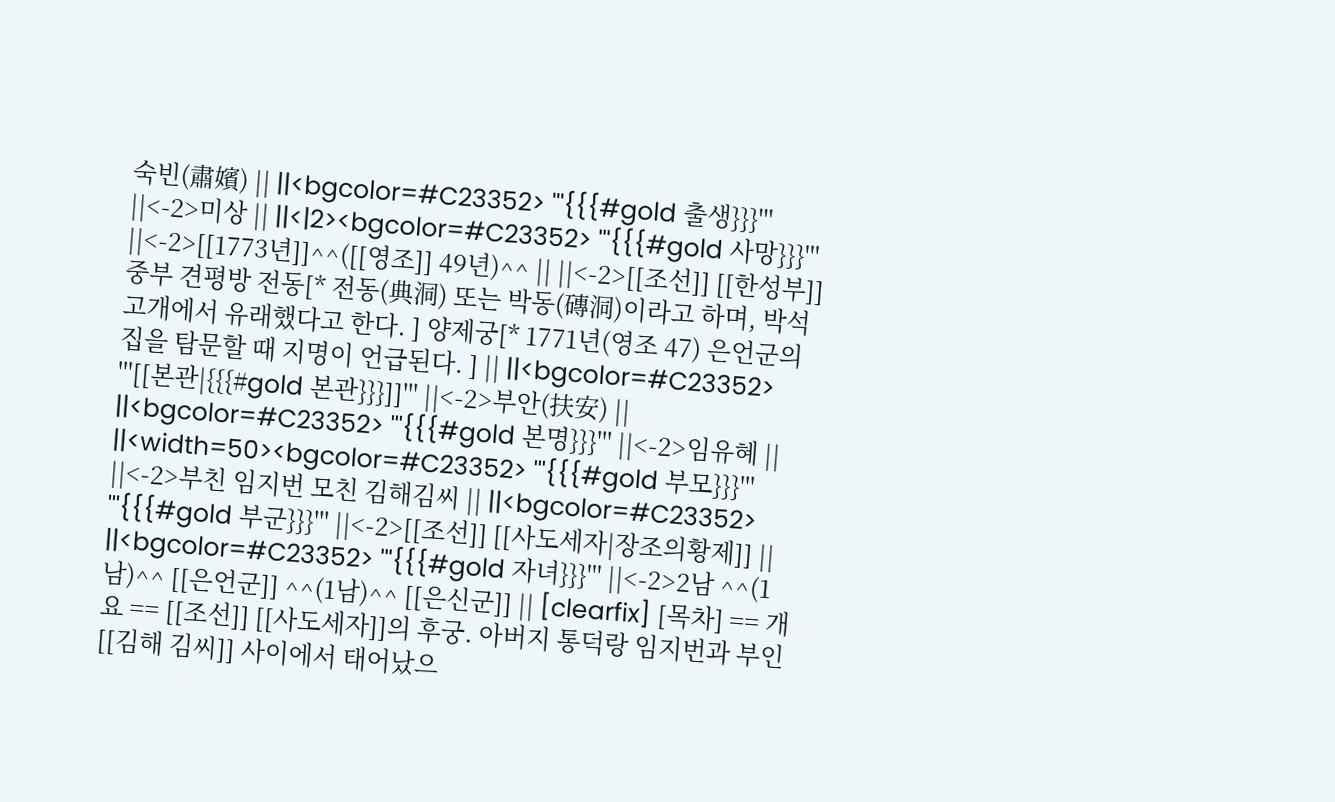숙빈(肅嬪) || ||<bgcolor=#C23352> '''{{{#gold 출생}}}''' ||<-2>미상 || ||<|2><bgcolor=#C23352> '''{{{#gold 사망}}}''' ||<-2>[[1773년]]^^([[영조]] 49년)^^ || ||<-2>[[조선]] [[한성부]] 중부 견평방 전동[* 전동(典洞) 또는 박동(磚洞)이라고 하며, 박석고개에서 유래했다고 한다. ] 양제궁[* 1771년(영조 47) 은언군의 집을 탐문할 때 지명이 언급된다. ] || ||<bgcolor=#C23352> '''[[본관|{{{#gold 본관}}}]]''' ||<-2>부안(扶安) || ||<bgcolor=#C23352> '''{{{#gold 본명}}}''' ||<-2>임유혜 || ||<width=50><bgcolor=#C23352> '''{{{#gold 부모}}}''' ||<-2>부친 임지번 모친 김해김씨 || ||<bgcolor=#C23352> '''{{{#gold 부군}}}''' ||<-2>[[조선]] [[사도세자|장조의황제]] || ||<bgcolor=#C23352> '''{{{#gold 자녀}}}''' ||<-2>2남 ^^(1남)^^ [[은언군]] ^^(1남)^^ [[은신군]] || [clearfix] [목차] == 개요 == [[조선]] [[사도세자]]의 후궁. 아버지 통덕랑 임지번과 부인 [[김해 김씨]] 사이에서 태어났으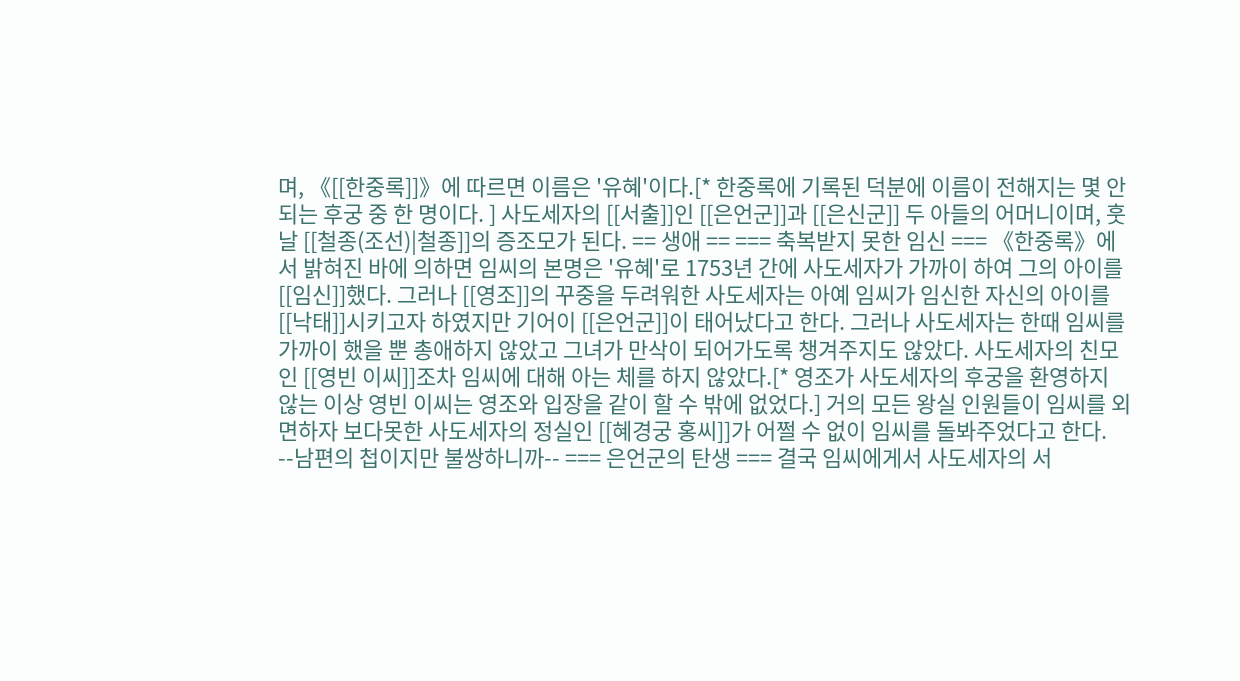며, 《[[한중록]]》에 따르면 이름은 '유혜'이다.[* 한중록에 기록된 덕분에 이름이 전해지는 몇 안되는 후궁 중 한 명이다. ] 사도세자의 [[서출]]인 [[은언군]]과 [[은신군]] 두 아들의 어머니이며, 훗날 [[철종(조선)|철종]]의 증조모가 된다. == 생애 == === 축복받지 못한 임신 === 《한중록》에서 밝혀진 바에 의하면 임씨의 본명은 '유혜'로 1753년 간에 사도세자가 가까이 하여 그의 아이를 [[임신]]했다. 그러나 [[영조]]의 꾸중을 두려워한 사도세자는 아예 임씨가 임신한 자신의 아이를 [[낙태]]시키고자 하였지만 기어이 [[은언군]]이 태어났다고 한다. 그러나 사도세자는 한때 임씨를 가까이 했을 뿐 총애하지 않았고 그녀가 만삭이 되어가도록 챙겨주지도 않았다. 사도세자의 친모인 [[영빈 이씨]]조차 임씨에 대해 아는 체를 하지 않았다.[* 영조가 사도세자의 후궁을 환영하지 않는 이상 영빈 이씨는 영조와 입장을 같이 할 수 밖에 없었다.] 거의 모든 왕실 인원들이 임씨를 외면하자 보다못한 사도세자의 정실인 [[혜경궁 홍씨]]가 어쩔 수 없이 임씨를 돌봐주었다고 한다. --남편의 첩이지만 불쌍하니까-- === 은언군의 탄생 === 결국 임씨에게서 사도세자의 서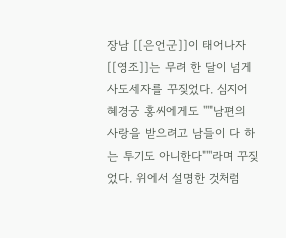장남 [[은언군]]이 태어나자 [[영조]]는 무려 한 달이 넘게 사도세자를 꾸짖었다. 심지어 혜경궁 홍씨에게도 '''"남편의 사랑을 받으려고 남들이 다 하는 투기도 아니한다"'''라며 꾸짖었다. 위에서 설명한 것처럼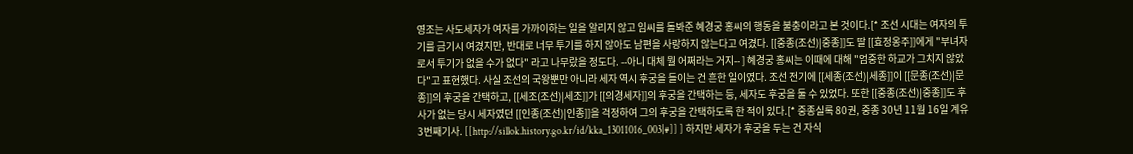영조는 사도세자가 여자를 가까이하는 일을 알리지 않고 임씨를 돌봐준 혜경궁 홍씨의 행동을 불충이라고 본 것이다.[* 조선 시대는 여자의 투기를 금기시 여겼지만, 반대로 너무 투기를 하지 않아도 남편을 사랑하지 않는다고 여겼다. [[중종(조선)|중종]]도 딸 [[효정옹주]]에게 "부녀자로서 투기가 없을 수가 없다" 라고 나무랐을 정도다. --아니 대체 뭘 어쩌라는 거지-- ] 혜경궁 홍씨는 이때에 대해 "엄중한 하교가 그치지 않았다"고 표현했다. 사실 조선의 국왕뿐만 아니라 세자 역시 후궁을 들이는 건 흔한 일이였다. 조선 전기에 [[세종(조선)|세종]]이 [[문종(조선)|문종]]의 후궁을 간택하고, [[세조(조선)|세조]]가 [[의경세자]]의 후궁을 간택하는 등, 세자도 후궁을 둘 수 있었다. 또한 [[중종(조선)|중종]]도 후사가 없는 당시 세자였던 [[인종(조선)|인종]]을 걱정하여 그의 후궁을 간택하도록 한 적이 있다.[* 중종실록 80권, 중종 30년 11월 16일 계유 3번째기사. [[http://sillok.history.go.kr/id/kka_13011016_003|#]] ] 하지만 세자가 후궁을 두는 건 자식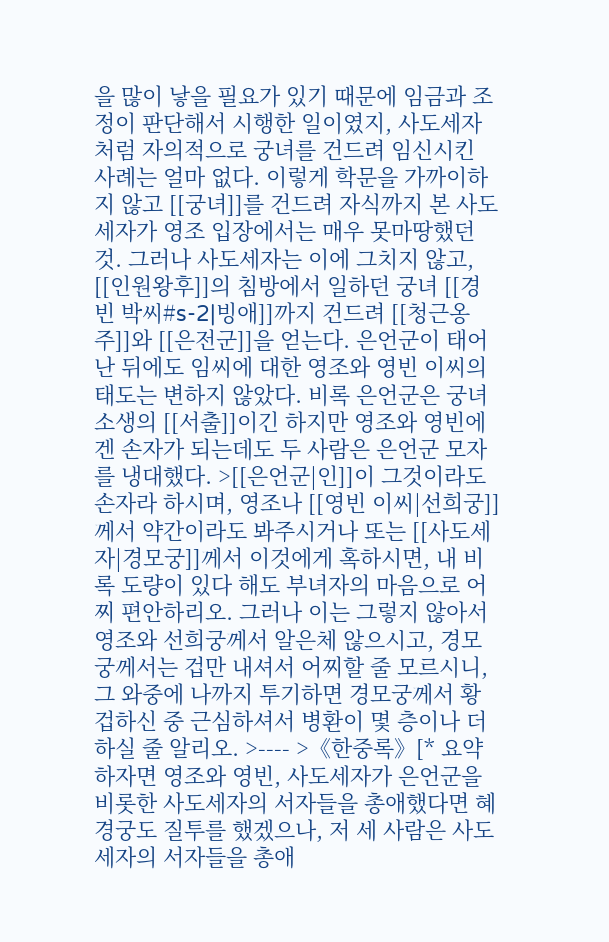을 많이 낳을 필요가 있기 때문에 임금과 조정이 판단해서 시행한 일이였지, 사도세자처럼 자의적으로 궁녀를 건드려 임신시킨 사례는 얼마 없다. 이렇게 학문을 가까이하지 않고 [[궁녀]]를 건드려 자식까지 본 사도세자가 영조 입장에서는 매우 못마땅했던 것. 그러나 사도세자는 이에 그치지 않고, [[인원왕후]]의 침방에서 일하던 궁녀 [[경빈 박씨#s-2|빙애]]까지 건드려 [[청근옹주]]와 [[은전군]]을 얻는다. 은언군이 태어난 뒤에도 임씨에 대한 영조와 영빈 이씨의 태도는 변하지 않았다. 비록 은언군은 궁녀 소생의 [[서출]]이긴 하지만 영조와 영빈에겐 손자가 되는데도 두 사람은 은언군 모자를 냉대했다. >[[은언군|인]]이 그것이라도 손자라 하시며, 영조나 [[영빈 이씨|선희궁]]께서 약간이라도 봐주시거나 또는 [[사도세자|경모궁]]께서 이것에게 혹하시면, 내 비록 도량이 있다 해도 부녀자의 마음으로 어찌 편안하리오. 그러나 이는 그렇지 않아서 영조와 선희궁께서 알은체 않으시고, 경모궁께서는 겁만 내셔서 어찌할 줄 모르시니, 그 와중에 나까지 투기하면 경모궁께서 황겁하신 중 근심하셔서 병환이 몇 층이나 더하실 줄 알리오. >---- >《한중록》[* 요약하자면 영조와 영빈, 사도세자가 은언군을 비롯한 사도세자의 서자들을 총애했다면 혜경궁도 질투를 했겠으나, 저 세 사람은 사도세자의 서자들을 총애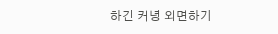하긴 커녕 외면하기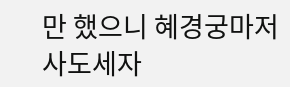만 했으니 혜경궁마저 사도세자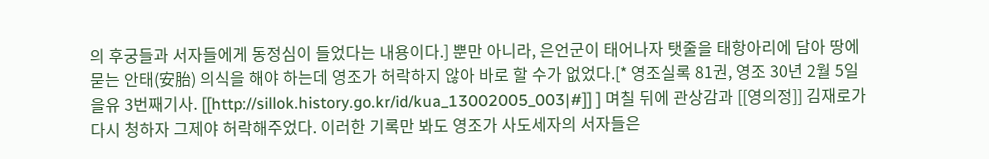의 후궁들과 서자들에게 동정심이 들었다는 내용이다.] 뿐만 아니라, 은언군이 태어나자 탯줄을 태항아리에 담아 땅에 묻는 안태(安胎) 의식을 해야 하는데 영조가 허락하지 않아 바로 할 수가 없었다.[* 영조실록 81권, 영조 30년 2월 5일 을유 3번째기사. [[http://sillok.history.go.kr/id/kua_13002005_003|#]] ] 며칠 뒤에 관상감과 [[영의정]] 김재로가 다시 청하자 그제야 허락해주었다. 이러한 기록만 봐도 영조가 사도세자의 서자들은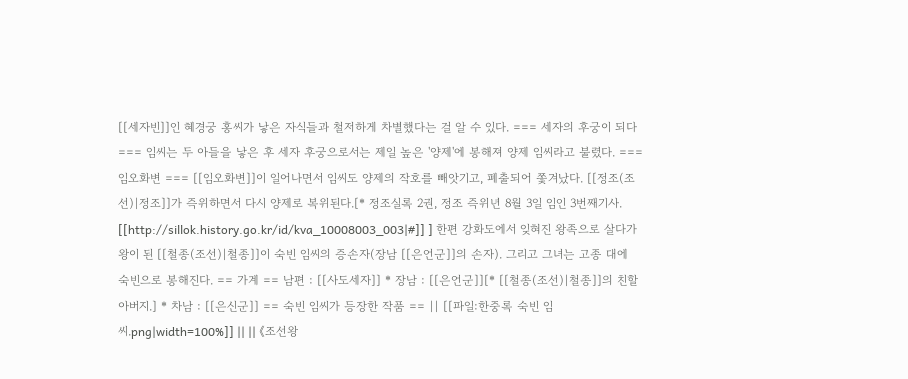[[세자빈]]인 혜경궁 홍씨가 낳은 자식들과 철저하게 차별했다는 걸 알 수 있다. === 세자의 후궁이 되다 === 임씨는 두 아들을 낳은 후 세자 후궁으로서는 제일 높은 '양제'에 봉해져 양제 임씨라고 불렸다. === 임오화변 === [[임오화변]]이 일어나면서 임씨도 양제의 작호를 빼앗기고, 폐출되어 쫓겨났다. [[정조(조선)|정조]]가 즉위하면서 다시 양제로 복위된다.[* 정조실록 2권, 정조 즉위년 8월 3일 임인 3번째기사. [[http://sillok.history.go.kr/id/kva_10008003_003|#]] ] 한편 강화도에서 잊혀진 왕족으로 살다가 왕이 된 [[철종(조선)|철종]]이 숙빈 임씨의 증손자(장남 [[은언군]]의 손자). 그리고 그녀는 고종 대에 숙빈으로 봉해진다. == 가계 == 남편 : [[사도세자]] * 장남 : [[은언군]][* [[철종(조선)|철종]]의 친할아버지.] * 차남 : [[은신군]] == 숙빈 임씨가 등장한 작품 == || [[파일:한중록 숙빈 임씨.png|width=100%]] || || 《조선왕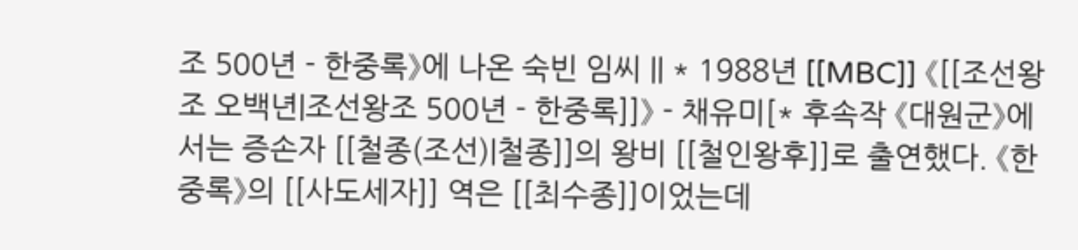조 500년 - 한중록》에 나온 숙빈 임씨 || * 1988년 [[MBC]] 《[[조선왕조 오백년|조선왕조 500년 - 한중록]]》 - 채유미[* 후속작 《대원군》에서는 증손자 [[철종(조선)|철종]]의 왕비 [[철인왕후]]로 출연했다. 《한중록》의 [[사도세자]] 역은 [[최수종]]이었는데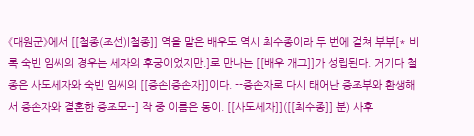《대원군》에서 [[철종(조선)|철종]] 역을 맡은 배우도 역시 최수종이라 두 번에 걸쳐 부부[* 비록 숙빈 임씨의 경우는 세자의 후궁이었지만.]로 만나는 [[배우 개그]]가 성립된다. 거기다 철종은 사도세자와 숙빈 임씨의 [[증손|증손자]]이다. --증손자로 다시 태어난 증조부와 환생해서 증손자와 결혼한 증조모--] 작 중 이름은 동이. [[사도세자]]([[최수종]] 분) 사후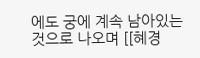에도 궁에 계속 남아있는 것으로 나오며 [[혜경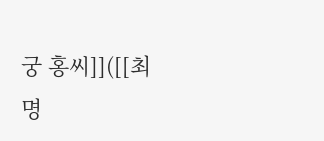궁 홍씨]]([[최명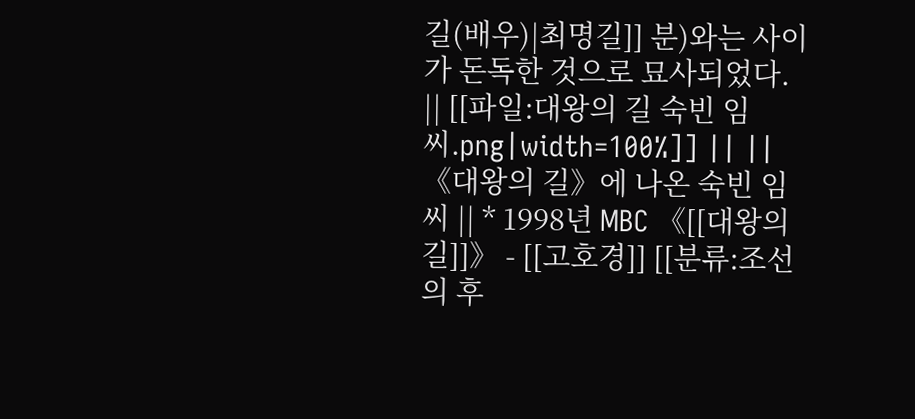길(배우)|최명길]] 분)와는 사이가 돈독한 것으로 묘사되었다. || [[파일:대왕의 길 숙빈 임씨.png|width=100%]] || || 《대왕의 길》에 나온 숙빈 임씨 || * 1998년 MBC 《[[대왕의 길]]》 - [[고호경]] [[분류:조선의 후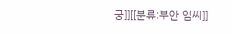궁]][[분류:부안 임씨]]